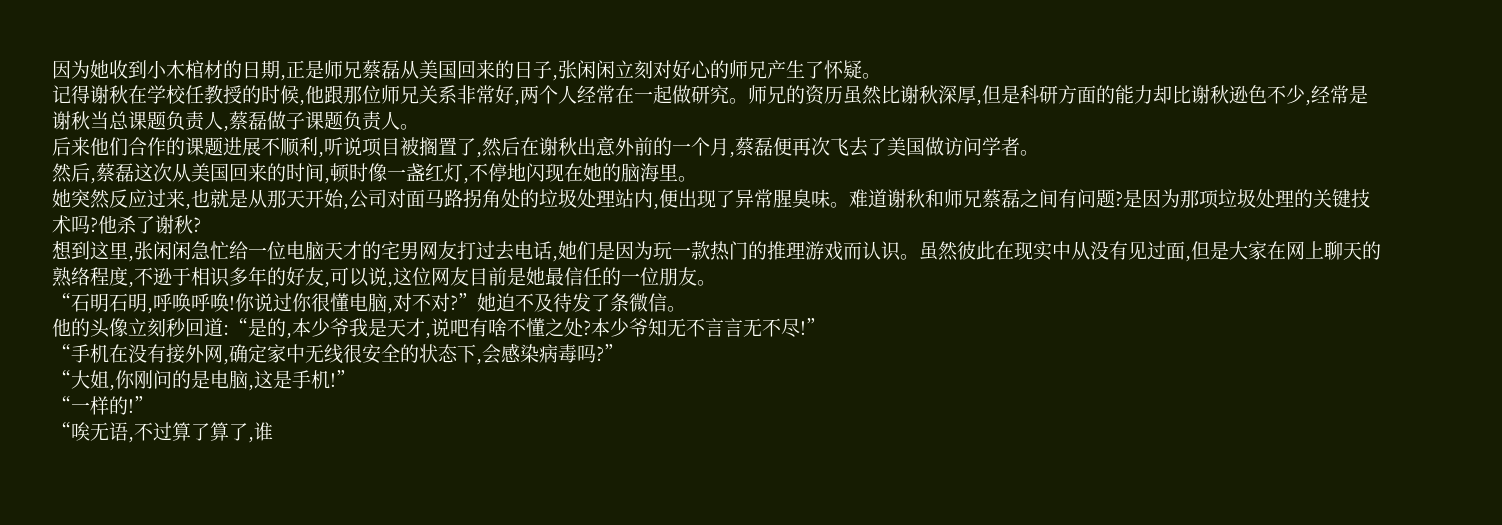因为她收到小木棺材的日期,正是师兄蔡磊从美国回来的日子,张闲闲立刻对好心的师兄产生了怀疑。
记得谢秋在学校任教授的时候,他跟那位师兄关系非常好,两个人经常在一起做研究。师兄的资历虽然比谢秋深厚,但是科研方面的能力却比谢秋逊色不少,经常是谢秋当总课题负责人,蔡磊做子课题负责人。
后来他们合作的课题进展不顺利,听说项目被搁置了,然后在谢秋出意外前的一个月,蔡磊便再次飞去了美国做访问学者。
然后,蔡磊这次从美国回来的时间,顿时像一盏红灯,不停地闪现在她的脑海里。
她突然反应过来,也就是从那天开始,公司对面马路拐角处的垃圾处理站内,便出现了异常腥臭味。难道谢秋和师兄蔡磊之间有问题?是因为那项垃圾处理的关键技术吗?他杀了谢秋?
想到这里,张闲闲急忙给一位电脑天才的宅男网友打过去电话,她们是因为玩一款热门的推理游戏而认识。虽然彼此在现实中从没有见过面,但是大家在网上聊天的熟络程度,不逊于相识多年的好友,可以说,这位网友目前是她最信任的一位朋友。
“石明石明,呼唤呼唤!你说过你很懂电脑,对不对?”她迫不及待发了条微信。
他的头像立刻秒回道:“是的,本少爷我是天才,说吧有啥不懂之处?本少爷知无不言言无不尽!”
“手机在没有接外网,确定家中无线很安全的状态下,会感染病毒吗?”
“大姐,你刚问的是电脑,这是手机!”
“一样的!”
“唉无语,不过算了算了,谁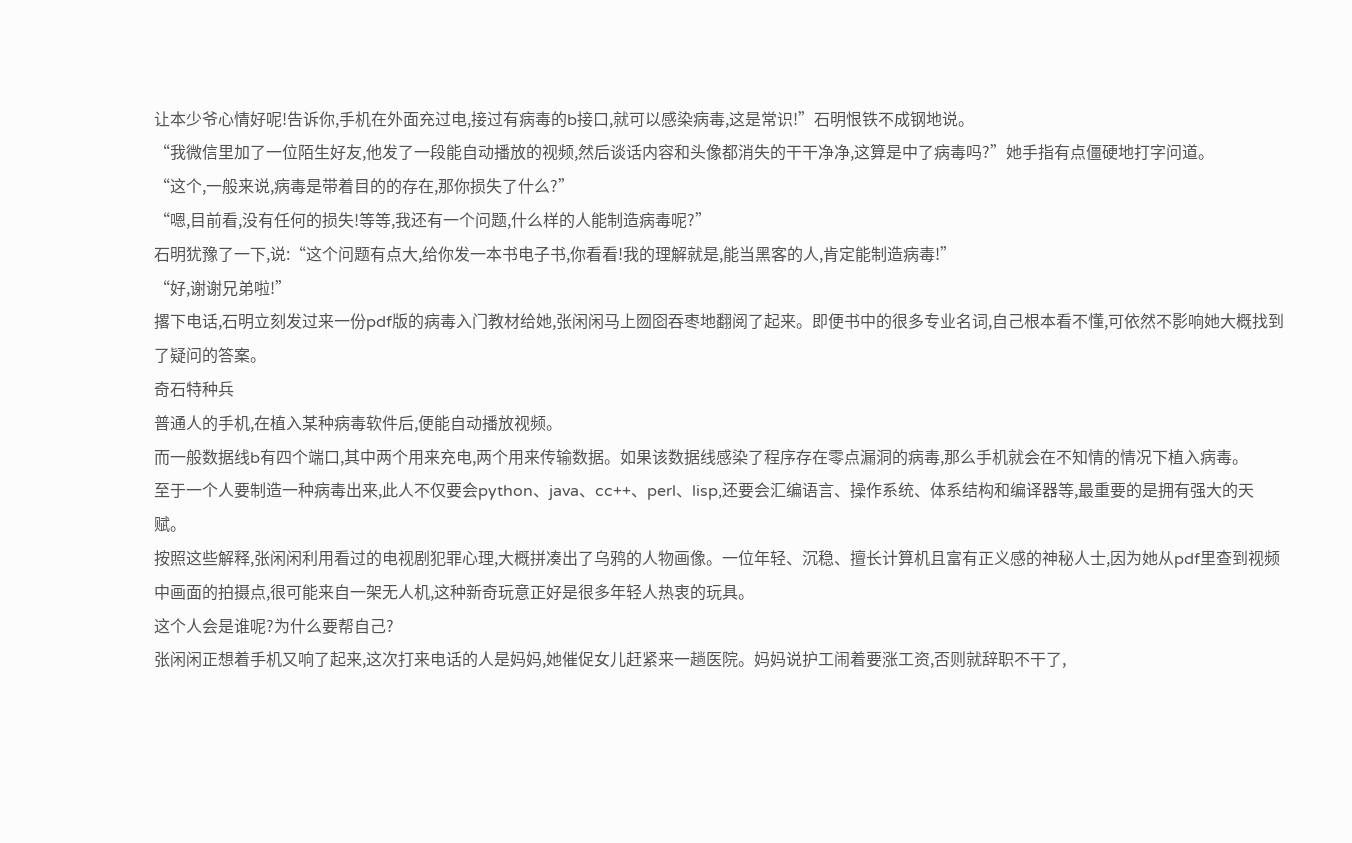让本少爷心情好呢!告诉你,手机在外面充过电,接过有病毒的b接口,就可以感染病毒,这是常识!”石明恨铁不成钢地说。
“我微信里加了一位陌生好友,他发了一段能自动播放的视频,然后谈话内容和头像都消失的干干净净,这算是中了病毒吗?”她手指有点僵硬地打字问道。
“这个,一般来说,病毒是带着目的的存在,那你损失了什么?”
“嗯,目前看,没有任何的损失!等等,我还有一个问题,什么样的人能制造病毒呢?”
石明犹豫了一下,说:“这个问题有点大,给你发一本书电子书,你看看!我的理解就是,能当黑客的人,肯定能制造病毒!”
“好,谢谢兄弟啦!”
撂下电话,石明立刻发过来一份pdf版的病毒入门教材给她,张闲闲马上囫囵吞枣地翻阅了起来。即便书中的很多专业名词,自己根本看不懂,可依然不影响她大概找到了疑问的答案。
奇石特种兵
普通人的手机,在植入某种病毒软件后,便能自动播放视频。
而一般数据线b有四个端口,其中两个用来充电,两个用来传输数据。如果该数据线感染了程序存在零点漏洞的病毒,那么手机就会在不知情的情况下植入病毒。
至于一个人要制造一种病毒出来,此人不仅要会python、java、cc++、perl、lisp,还要会汇编语言、操作系统、体系结构和编译器等,最重要的是拥有强大的天赋。
按照这些解释,张闲闲利用看过的电视剧犯罪心理,大概拼凑出了乌鸦的人物画像。一位年轻、沉稳、擅长计算机且富有正义感的神秘人士,因为她从pdf里查到视频中画面的拍摄点,很可能来自一架无人机,这种新奇玩意正好是很多年轻人热衷的玩具。
这个人会是谁呢?为什么要帮自己?
张闲闲正想着手机又响了起来,这次打来电话的人是妈妈,她催促女儿赶紧来一趟医院。妈妈说护工闹着要涨工资,否则就辞职不干了,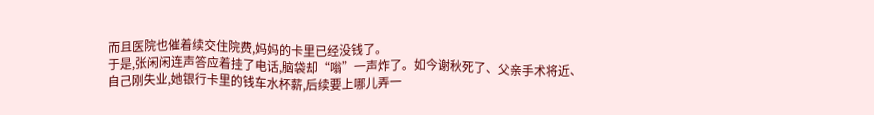而且医院也催着续交住院费,妈妈的卡里已经没钱了。
于是,张闲闲连声答应着挂了电话,脑袋却“嗡”一声炸了。如今谢秋死了、父亲手术将近、自己刚失业,她银行卡里的钱车水杯薪,后续要上哪儿弄一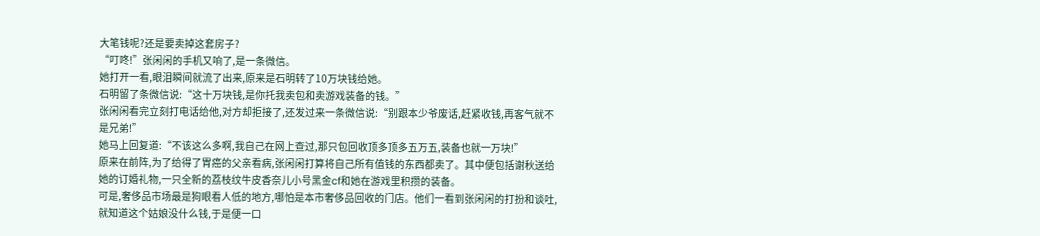大笔钱呢?还是要卖掉这套房子?
“叮咚!”张闲闲的手机又响了,是一条微信。
她打开一看,眼泪瞬间就流了出来,原来是石明转了10万块钱给她。
石明留了条微信说:“这十万块钱,是你托我卖包和卖游戏装备的钱。”
张闲闲看完立刻打电话给他,对方却拒接了,还发过来一条微信说:“别跟本少爷废话,赶紧收钱,再客气就不是兄弟!”
她马上回复道:“不该这么多啊,我自己在网上查过,那只包回收顶多顶多五万五,装备也就一万块!”
原来在前阵,为了给得了胃癌的父亲看病,张闲闲打算将自己所有值钱的东西都卖了。其中便包括谢秋送给她的订婚礼物,一只全新的荔枝纹牛皮香奈儿小号黑金cf和她在游戏里积攒的装备。
可是,奢侈品市场最是狗眼看人低的地方,哪怕是本市奢侈品回收的门店。他们一看到张闲闲的打扮和谈吐,就知道这个姑娘没什么钱,于是便一口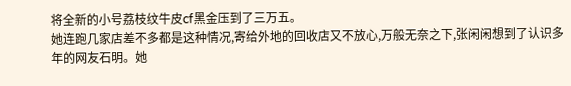将全新的小号荔枝纹牛皮cf黑金压到了三万五。
她连跑几家店差不多都是这种情况,寄给外地的回收店又不放心,万般无奈之下,张闲闲想到了认识多年的网友石明。她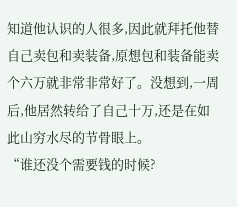知道他认识的人很多,因此就拜托他替自己卖包和卖装备,原想包和装备能卖个六万就非常非常好了。没想到,一周后,他居然转给了自己十万,还是在如此山穷水尽的节骨眼上。
“谁还没个需要钱的时候?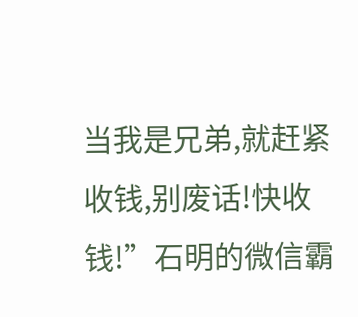当我是兄弟,就赶紧收钱,别废话!快收钱!”石明的微信霸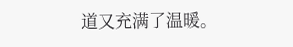道又充满了温暖。